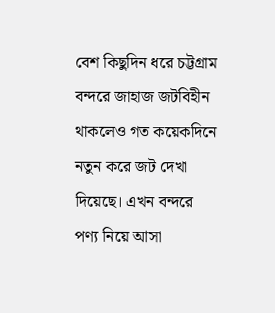বেশ কিছুদিন ধরে চট্টগ্রাম বন্দরে জাহাজ জটবিহীন থাকলেও গত কয়েকদিনে নতুন করে জট দেখা দিয়েছে। এখন বন্দরে পণ্য নিয়ে আসা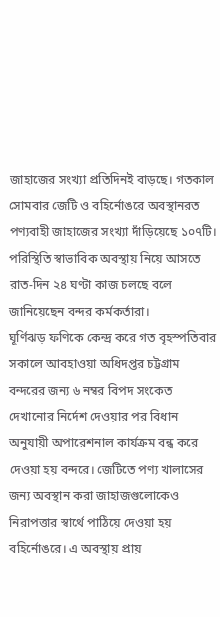জাহাজের সংখ্যা প্রতিদিনই বাড়ছে। গতকাল সোমবার জেটি ও বহির্নোঙরে অবস্থানরত পণ্যবাহী জাহাজের সংখ্যা দাঁড়িয়েছে ১০৭টি। পরিস্থিতি স্বাভাবিক অবস্থায় নিয়ে আসতে রাত-দিন ২৪ ঘণ্টা কাজ চলছে বলে জানিয়েছেন বন্দর কর্মকর্তারা।
ঘূর্ণিঝড় ফণিকে কেন্দ্র করে গত বৃহস্পতিবার সকালে আবহাওয়া অধিদপ্তর চট্টগ্রাম বন্দরের জন্য ৬ নম্বর বিপদ সংকেত দেখানোর নির্দেশ দেওয়ার পর বিধান অনুযায়ী অপারেশনাল কার্যক্রম বন্ধ করে দেওয়া হয় বন্দরে। জেটিতে পণ্য খালাসের জন্য অবস্থান করা জাহাজগুলোকেও নিরাপত্তার স্বার্থে পাঠিয়ে দেওয়া হয় বহির্নোঙরে। এ অবস্থায় প্রায়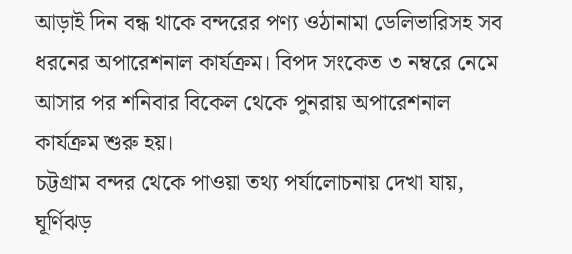আড়াই দিন বন্ধ থাকে বন্দরের পণ্য ওঠানামা ডেলিভারিসহ সব ধরনের অপারেশনাল কার্যক্রম। বিপদ সংকেত ৩ নম্বরে নেমে আসার পর শনিবার বিকেল থেকে পুনরায় অপারেশনাল কার্যক্রম শুরু হয়।
চট্টগ্রাম বন্দর থেকে পাওয়া তথ্য পর্যালোচনায় দেখা যায়, ঘূর্ণিঝড়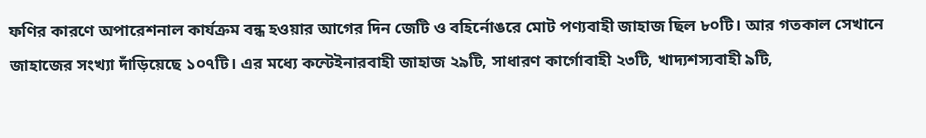ফণির কারণে অপারেশনাল কার্যক্রম বন্ধ হওয়ার আগের দিন জেটি ও বহির্নোঙরে মোট পণ্যবাহী জাহাজ ছিল ৮০টি। আর গতকাল সেখানে জাহাজের সংখ্যা দাঁড়িয়েছে ১০৭টি। এর মধ্যে কন্টেইনারবাহী জাহাজ ২৯টি, সাধারণ কার্গোবাহী ২৩টি, খাদ্যশস্যবাহী ৯টি,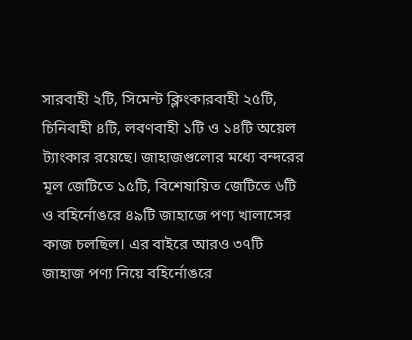সারবাহী ২টি, সিমেন্ট ক্লিংকারবাহী ২৫টি, চিনিবাহী ৪টি, লবণবাহী ১টি ও ১৪টি অয়েল ট্যাংকার রয়েছে। জাহাজগুলোর মধ্যে বন্দরের মূল জেটিতে ১৫টি, বিশেষায়িত জেটিতে ৬টি ও বহির্নোঙরে ৪৯টি জাহাজে পণ্য খালাসের কাজ চলছিল। এর বাইরে আরও ৩৭টি জাহাজ পণ্য নিয়ে বহির্নোঙরে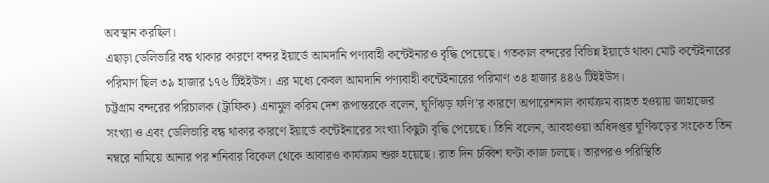অবস্থান করছিল।
এছাড়া ডেলিভারি বন্ধ থাকার কারণে বন্দর ইয়ার্ডে আমদানি পণ্যবাহী কন্টেইনারও বৃদ্ধি পেয়েছে। গতকাল বন্দরের বিভিন্ন ইয়ার্ডে থাকা মোট কন্টেইনারের পরিমাণ ছিল ৩৯ হাজার ১৭৬ টিইইউস। এর মধ্যে কেবল আমদানি পণ্যবাহী কন্টেইনারের পরিমাণ ৩৪ হাজার ৪৪৬ টিইইউস।
চট্টগ্রাম বন্দরের পরিচালক (ট্রাফিক) এনামুল করিম দেশ রূপান্তরকে বলেন, ঘূর্ণিঝড় ফণি’র কারণে অপারেশনাল কার্যক্রম ব্যাহত হওয়ায় জাহাজের সংখ্যা ও এবং ডেলিভারি বন্ধ থাকার কারণে ইয়ার্ডে কন্টেইনারের সংখ্যা কিছুটা বৃদ্ধি পেয়েছে। তিনি বলেন, আবহাওয়া অধিদপ্তর ঘূর্ণিঝড়ের সংকেত তিন নম্বরে নামিয়ে আনার পর শনিবার বিকেল থেকে আবারও কার্যক্রম শুরু হয়েছে। রাত দিন চব্বিশ ঘণ্টা কাজ চলছে। তারপরও পরিস্থিতি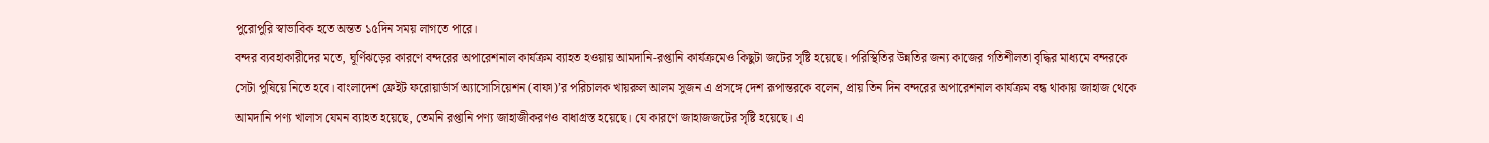পুরোপুরি স্বাভাবিক হতে অন্তত ১৫দিন সময় লাগতে পারে।
বন্দর ব্যবহাকারীদের মতে, ঘূর্ণিঝড়ের কারণে বন্দরের অপারেশনাল কার্যক্রম ব্যাহত হওয়ায় আমদানি-রপ্তানি কার্যক্রমেও কিছুটা জটের সৃষ্টি হয়েছে। পরিস্থিতির উন্নতির জন্য কাজের গতিশীলতা বৃদ্ধির মাধ্যমে বন্দরকে সেটা পুষিয়ে নিতে হবে। বাংলাদেশ ফ্রেইট ফরোয়ার্ডার্স অ্যাসোসিয়েশন (বাফা)’র পরিচালক খায়রুল আলম সুজন এ প্রসঙ্গে দেশ রূপান্তরকে বলেন, প্রায় তিন দিন বন্দরের অপারেশনাল কার্যক্রম বন্ধ থাকায় জাহাজ থেকে আমদানি পণ্য খালাস যেমন ব্যাহত হয়েছে, তেমনি রপ্তানি পণ্য জাহাজীকরণও বাধাগ্রস্ত হয়েছে। যে কারণে জাহাজজটের সৃষ্টি হয়েছে। এ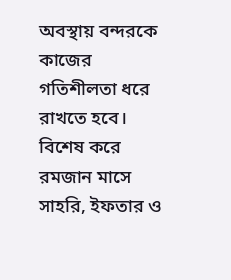অবস্থায় বন্দরকে কাজের গতিশীলতা ধরে রাখতে হবে। বিশেষ করে রমজান মাসে সাহরি, ইফতার ও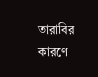তারাবির কারণে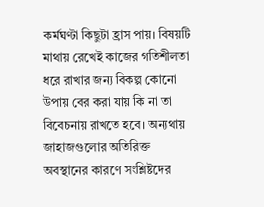কর্মঘণ্টা কিছুটা হ্রাস পায়। বিষয়টি মাথায় রেখেই কাজের গতিশীলতা ধরে রাখার জন্য বিকল্প কোনো উপায় বের করা যায় কি না তা বিবেচনায় রাখতে হবে। অন্যথায় জাহাজগুলোর অতিরিক্ত অবস্থানের কারণে সংশ্লিষ্টদের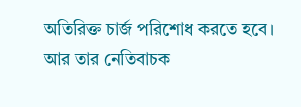অতিরিক্ত চার্জ পরিশোধ করতে হবে। আর তার নেতিবাচক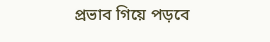প্রভাব গিয়ে পড়বে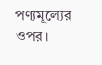পণ্যমূল্যের ওপর।